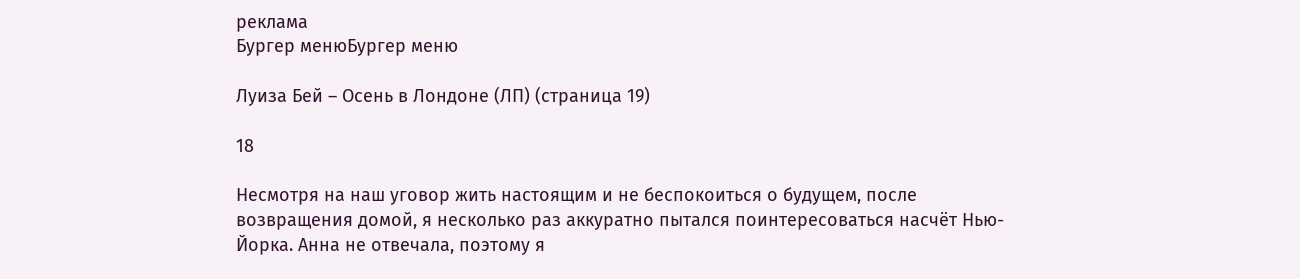реклама
Бургер менюБургер меню

Луиза Бей – Осень в Лондоне (ЛП) (страница 19)

18

Несмотря на наш уговор жить настоящим и не беспокоиться о будущем, после возвращения домой, я несколько раз аккуратно пытался поинтересоваться насчёт Нью-Йорка. Анна не отвечала, поэтому я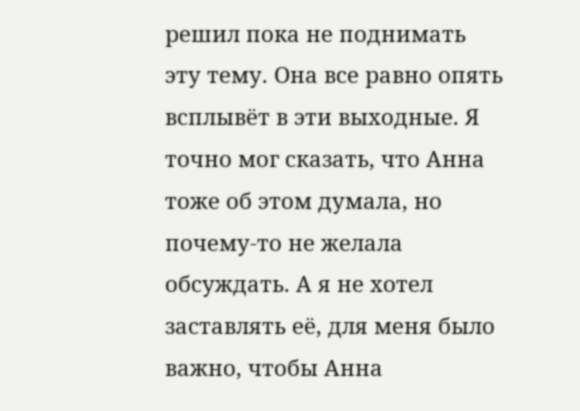решил пока не поднимать эту тему. Она все равно опять всплывёт в эти выходные. Я точно мог сказать, что Анна тоже об этом думала, но почему-то не желала обсуждать. А я не хотел заставлять её, для меня было важно, чтобы Анна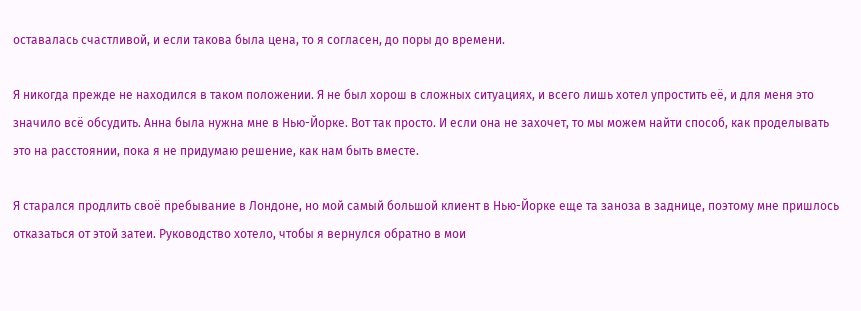оставалась счастливой, и если такова была цена, то я согласен, до поры до времени.

Я никогда прежде не находился в таком положении. Я не был хорош в сложных ситуациях, и всего лишь хотел упростить её, и для меня это значило всё обсудить. Анна была нужна мне в Нью-Йорке. Вот так просто. И если она не захочет, то мы можем найти способ, как проделывать это на расстоянии, пока я не придумаю решение, как нам быть вместе.

Я старался продлить своё пребывание в Лондоне, но мой самый большой клиент в Нью-Йорке еще та заноза в заднице, поэтому мне пришлось отказаться от этой затеи. Руководство хотело, чтобы я вернулся обратно в мои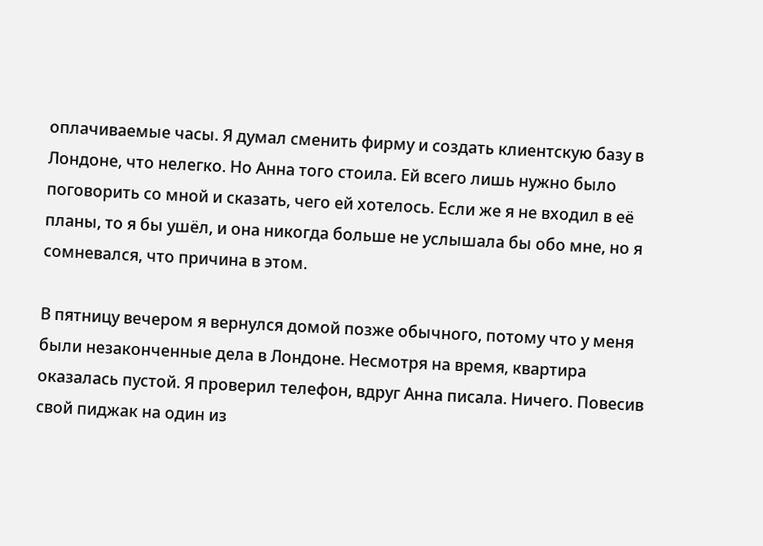оплачиваемые часы. Я думал сменить фирму и создать клиентскую базу в Лондоне, что нелегко. Но Анна того стоила. Ей всего лишь нужно было поговорить со мной и сказать, чего ей хотелось. Если же я не входил в её планы, то я бы ушёл, и она никогда больше не услышала бы обо мне, но я сомневался, что причина в этом.

В пятницу вечером я вернулся домой позже обычного, потому что у меня были незаконченные дела в Лондоне. Несмотря на время, квартира оказалась пустой. Я проверил телефон, вдруг Анна писала. Ничего. Повесив свой пиджак на один из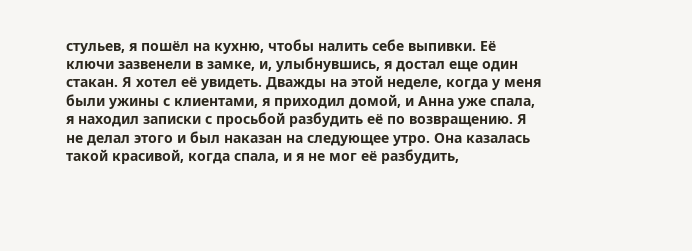стульев, я пошёл на кухню, чтобы налить себе выпивки. Её ключи зазвенели в замке, и, улыбнувшись, я достал еще один стакан. Я хотел её увидеть. Дважды на этой неделе, когда у меня были ужины с клиентами, я приходил домой, и Анна уже спала, я находил записки с просьбой разбудить её по возвращению. Я не делал этого и был наказан на следующее утро. Она казалась такой красивой, когда спала, и я не мог её разбудить,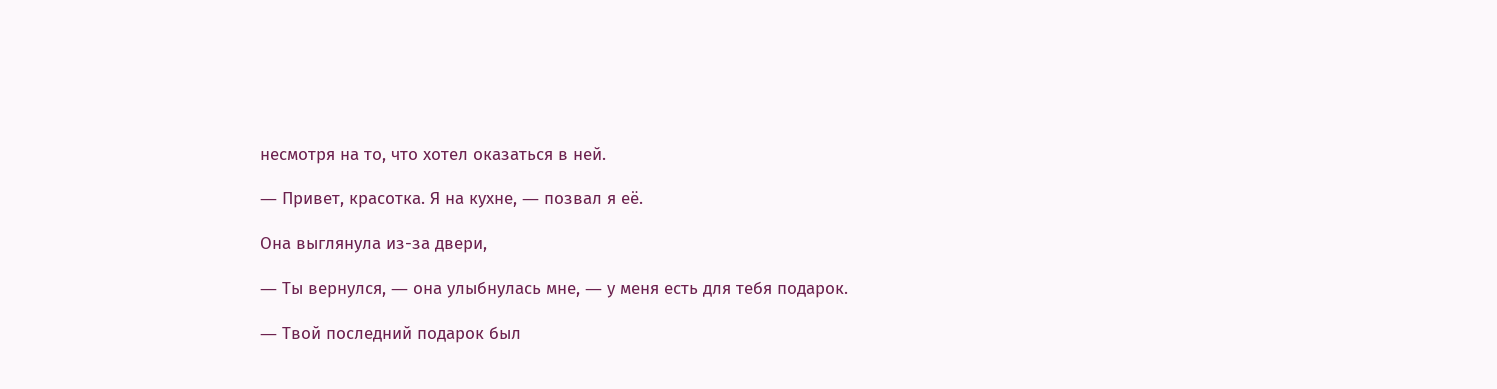несмотря на то, что хотел оказаться в ней.

― Привет, красотка. Я на кухне, ― позвал я её.

Она выглянула из-за двери,

― Ты вернулся, ― она улыбнулась мне, ― у меня есть для тебя подарок.

― Твой последний подарок был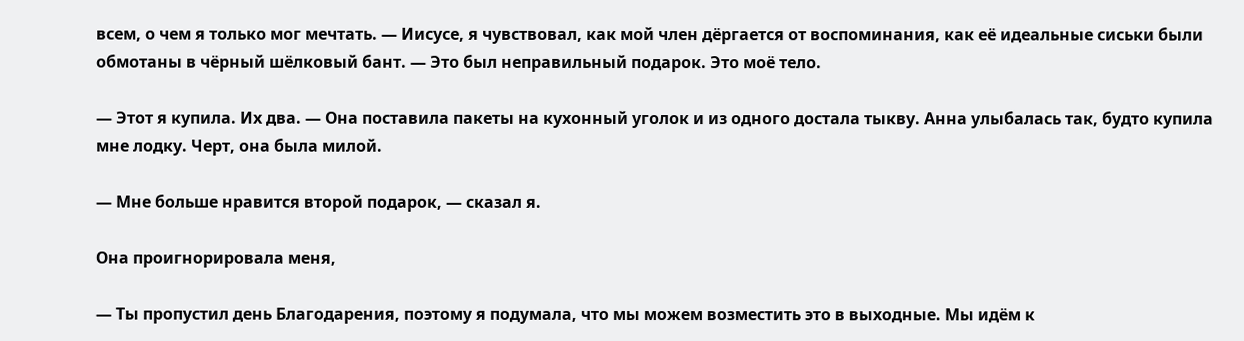всем, о чем я только мог мечтать. ― Иисусе, я чувствовал, как мой член дёргается от воспоминания, как её идеальные сиськи были обмотаны в чёрный шёлковый бант. ― Это был неправильный подарок. Это моё тело.

― Этот я купила. Их два. ― Она поставила пакеты на кухонный уголок и из одного достала тыкву. Анна улыбалась так, будто купила мне лодку. Черт, она была милой.

― Мне больше нравится второй подарок, ― сказал я.

Она проигнорировала меня,

― Ты пропустил день Благодарения, поэтому я подумала, что мы можем возместить это в выходные. Мы идём к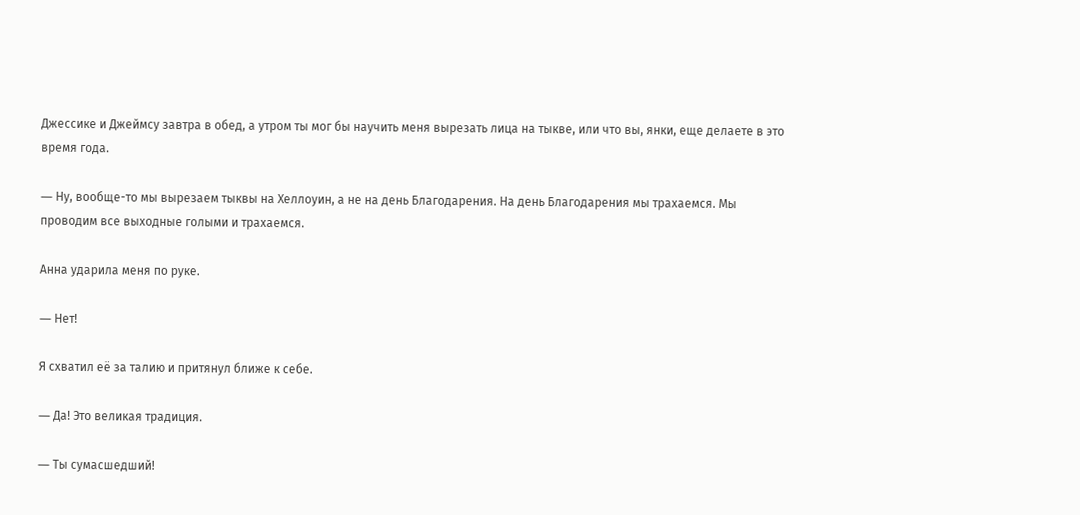Джессике и Джеймсу завтра в обед, а утром ты мог бы научить меня вырезать лица на тыкве, или что вы, янки, еще делаете в это время года.

― Ну, вообще-то мы вырезаем тыквы на Хеллоуин, а не на день Благодарения. На день Благодарения мы трахаемся. Мы проводим все выходные голыми и трахаемся.

Анна ударила меня по руке.

― Нет!

Я схватил её за талию и притянул ближе к себе.

― Да! Это великая традиция.

― Ты сумасшедший!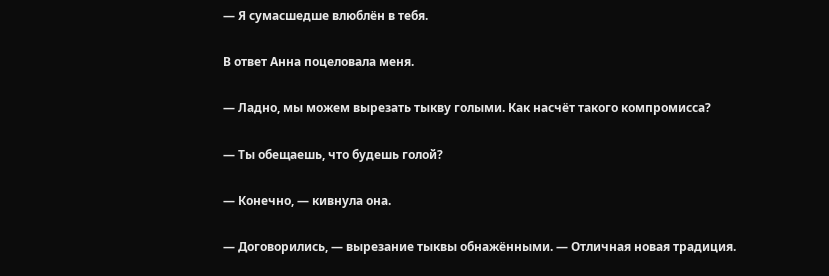― Я сумасшедше влюблён в тебя.

В ответ Анна поцеловала меня.

― Ладно, мы можем вырезать тыкву голыми. Как насчёт такого компромисса?

― Ты обещаешь, что будешь голой?

― Конечно, ― кивнула она.

― Договорились, ― вырезание тыквы обнажёнными. ― Отличная новая традиция.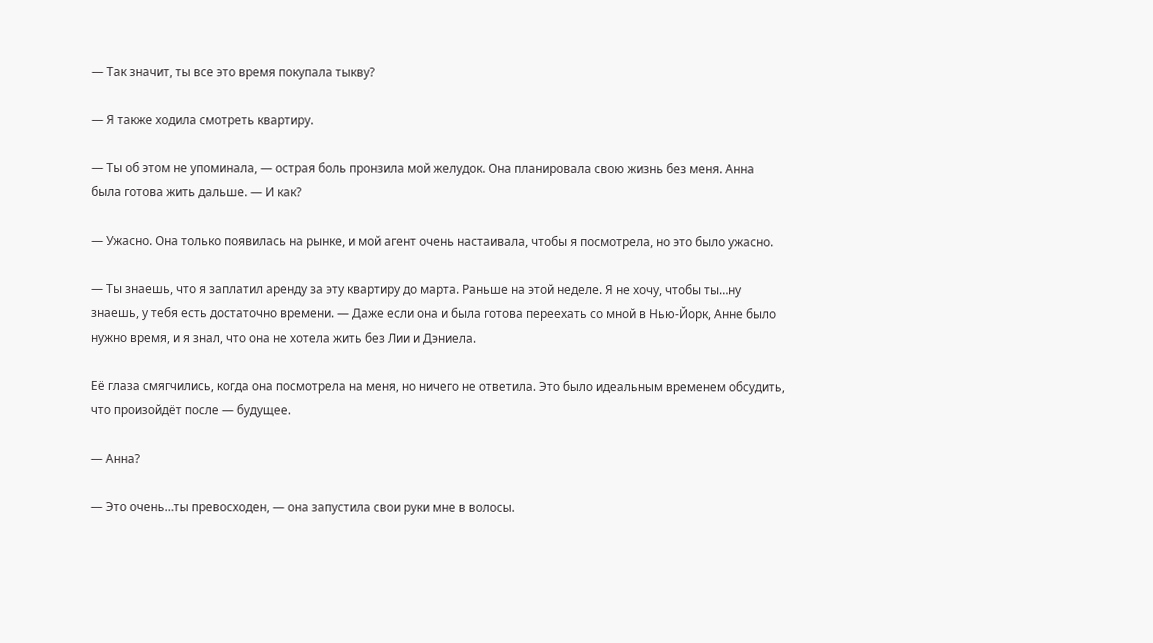― Так значит, ты все это время покупала тыкву?

― Я также ходила смотреть квартиру.

― Ты об этом не упоминала, ― острая боль пронзила мой желудок. Она планировала свою жизнь без меня. Анна была готова жить дальше. ― И как?

― Ужасно. Она только появилась на рынке, и мой агент очень настаивала, чтобы я посмотрела, но это было ужасно.

― Ты знаешь, что я заплатил аренду за эту квартиру до марта. Раньше на этой неделе. Я не хочу, чтобы ты…ну знаешь, у тебя есть достаточно времени. ― Даже если она и была готова переехать со мной в Нью-Йорк, Анне было нужно время, и я знал, что она не хотела жить без Лии и Дэниела.

Её глаза смягчились, когда она посмотрела на меня, но ничего не ответила. Это было идеальным временем обсудить, что произойдёт после ― будущее.

― Анна?

― Это очень…ты превосходен, ― она запустила свои руки мне в волосы.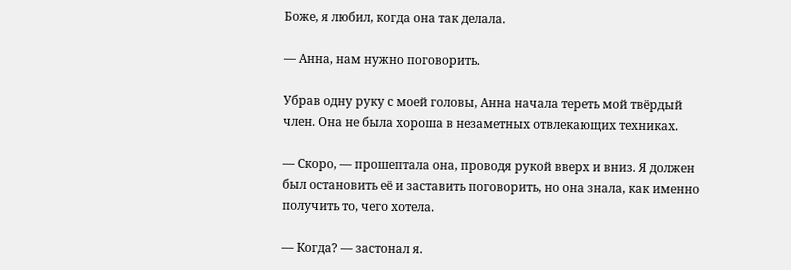Боже, я любил, когда она так делала.

― Анна, нам нужно поговорить.

Убрав одну руку с моей головы, Анна начала тереть мой твёрдый член. Она не была хороша в незаметных отвлекающих техниках.

― Скоро, ― прошептала она, проводя рукой вверх и вниз. Я должен был остановить её и заставить поговорить, но она знала, как именно получить то, чего хотела.

― Когда? ― застонал я.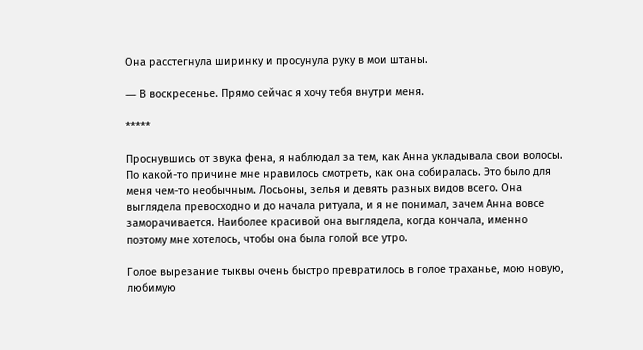Она расстегнула ширинку и просунула руку в мои штаны.

― В воскресенье. Прямо сейчас я хочу тебя внутри меня.

*****

Проснувшись от звука фена, я наблюдал за тем, как Анна укладывала свои волосы. По какой-то причине мне нравилось смотреть, как она собиралась. Это было для меня чем-то необычным. Лосьоны, зелья и девять разных видов всего. Она выглядела превосходно и до начала ритуала, и я не понимал, зачем Анна вовсе заморачивается. Наиболее красивой она выглядела, когда кончала, именно поэтому мне хотелось, чтобы она была голой все утро.

Голое вырезание тыквы очень быстро превратилось в голое траханье, мою новую, любимую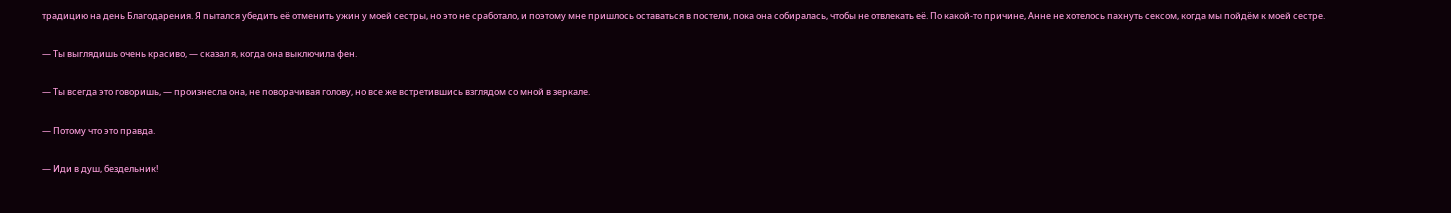традицию на день Благодарения. Я пытался убедить её отменить ужин у моей сестры, но это не сработало, и поэтому мне пришлось оставаться в постели, пока она собиралась, чтобы не отвлекать её. По какой-то причине, Анне не хотелось пахнуть сексом, когда мы пойдём к моей сестре.

― Ты выглядишь очень красиво, ― сказал я, когда она выключила фен.

― Ты всегда это говоришь, ― произнесла она, не поворачивая голову, но все же встретившись взглядом со мной в зеркале.

― Потому что это правда.

― Иди в душ, бездельник!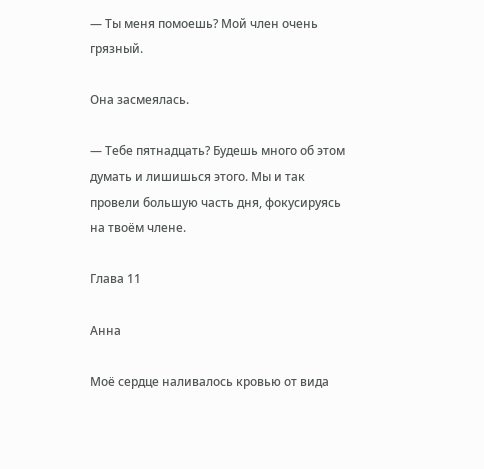― Ты меня помоешь? Мой член очень грязный.

Она засмеялась.

― Тебе пятнадцать? Будешь много об этом думать и лишишься этого. Мы и так провели большую часть дня, фокусируясь на твоём члене.

Глава 11

Анна

Моё сердце наливалось кровью от вида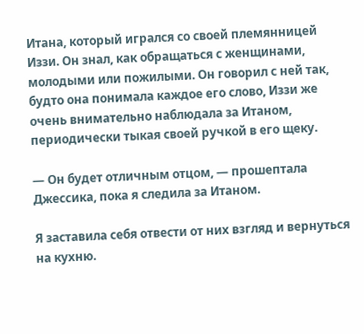Итана, который игрался со своей племянницей Иззи. Он знал, как обращаться с женщинами, молодыми или пожилыми. Он говорил с ней так, будто она понимала каждое его слово, Иззи же очень внимательно наблюдала за Итаном, периодически тыкая своей ручкой в его щеку.

— Он будет отличным отцом, — прошептала Джессика, пока я следила за Итаном.

Я заставила себя отвести от них взгляд и вернуться на кухню.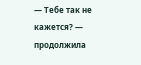— Тебе так не кажется? — продолжила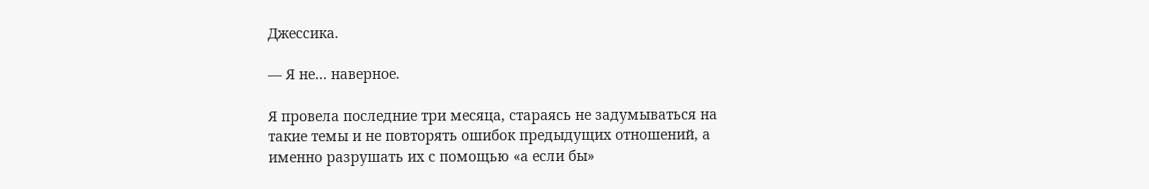Джессика.

— Я не… наверное.

Я провела последние три месяца, стараясь не задумываться на такие темы и не повторять ошибок предыдущих отношений, а именно разрушать их с помощью «а если бы»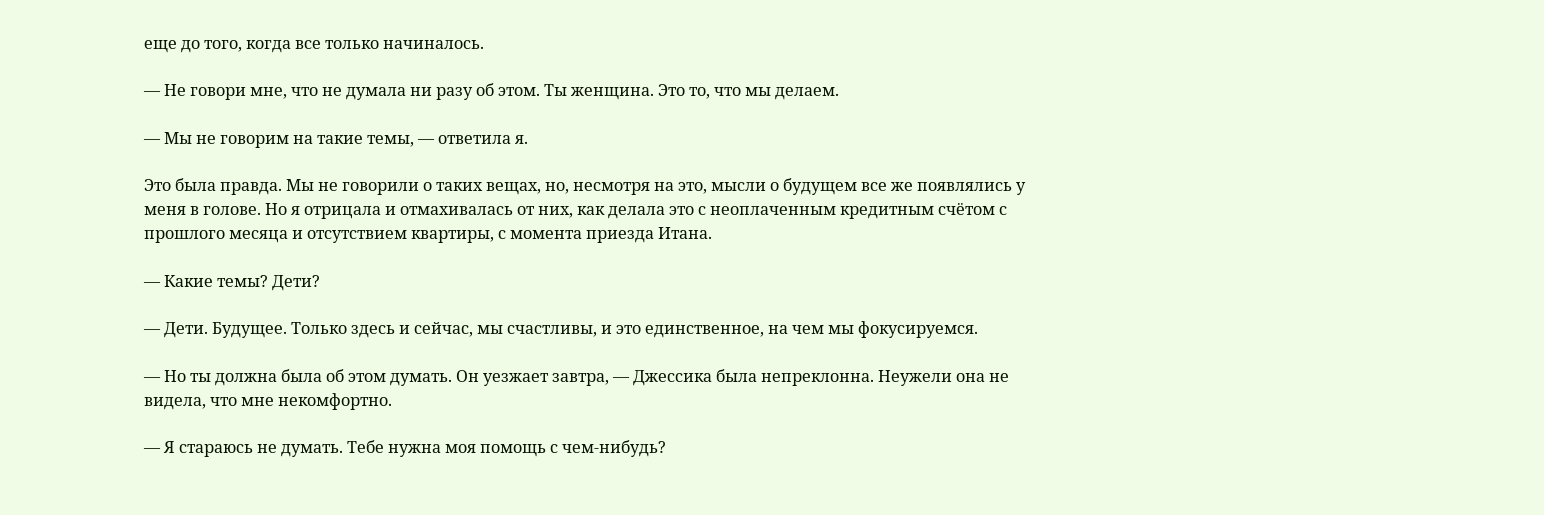еще до того, когда все только начиналось.

— Не говори мне, что не думала ни разу об этом. Ты женщина. Это то, что мы делаем.

— Мы не говорим на такие темы, — ответила я.

Это была правда. Мы не говорили о таких вещах, но, несмотря на это, мысли о будущем все же появлялись у меня в голове. Но я отрицала и отмахивалась от них, как делала это с неоплаченным кредитным счётом с прошлого месяца и отсутствием квартиры, с момента приезда Итана.

— Какие темы? Дети?

— Дети. Будущее. Только здесь и сейчас, мы счастливы, и это единственное, на чем мы фокусируемся.

— Но ты должна была об этом думать. Он уезжает завтра, — Джессика была непреклонна. Неужели она не видела, что мне некомфортно.

— Я стараюсь не думать. Тебе нужна моя помощь с чем-нибудь?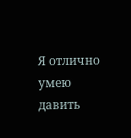Я отлично умею давить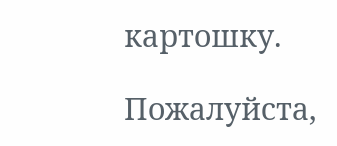картошку.

Пожалуйста,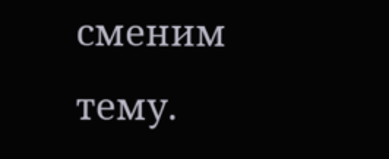сменим тему.